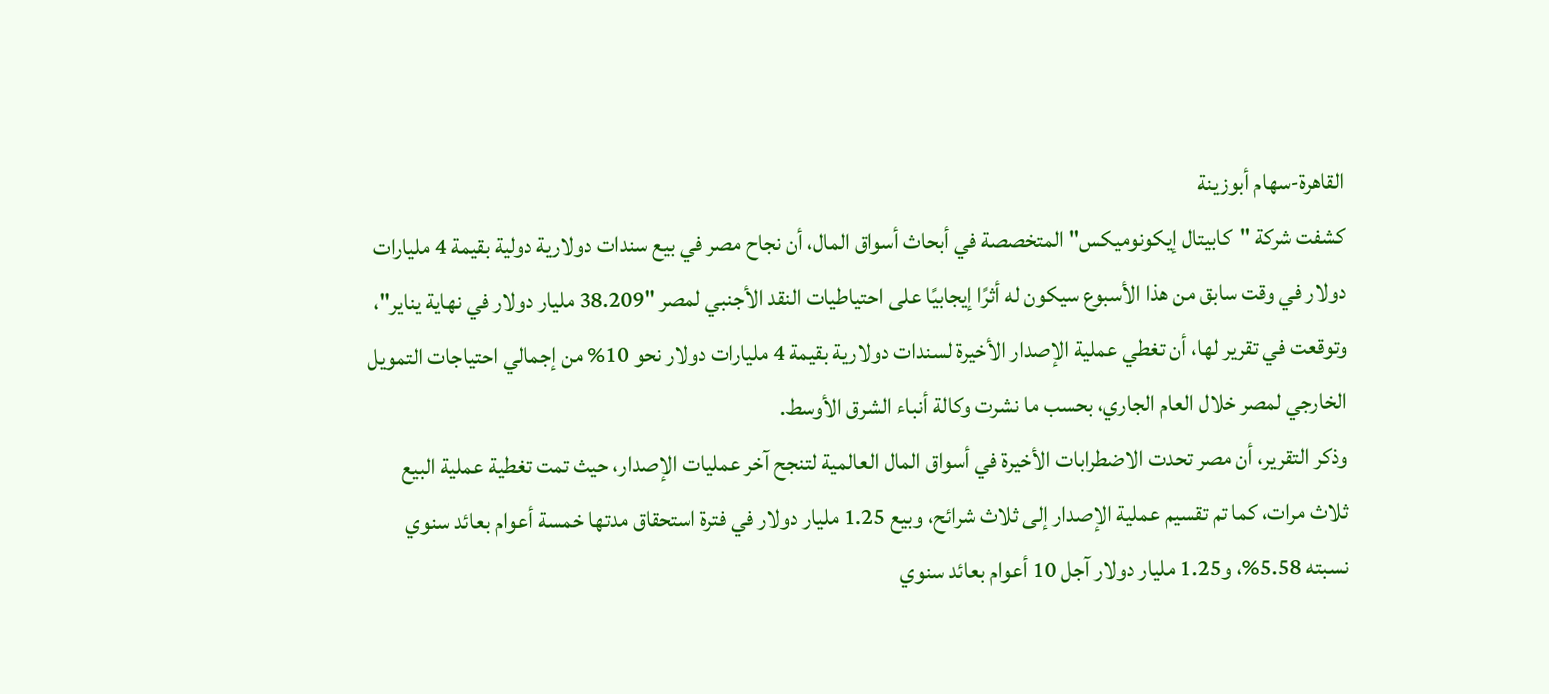القاهرة-سهام أبوزينة
كشفت شركة "كابيتال إيكونوميكس" المتخصصة في أبحاث أسواق المال، أن نجاح مصر في بيع سندات دولارية دولية بقيمة 4 مليارات دولار في وقت سابق من هذا الأسبوع سيكون له أثرًا إيجابيًا على احتياطيات النقد الأجنبي لمصر "38.209 مليار دولار في نهاية يناير"، وتوقعت في تقرير لها، أن تغطي عملية الإصدار الأخيرة لسندات دولارية بقيمة 4 مليارات دولار نحو 10% من إجمالي احتياجات التمويل الخارجي لمصر خلال العام الجاري، بحسب ما نشرت وكالة أنباء الشرق الأوسط.
وذكر التقرير، أن مصر تحدت الاضطرابات الأخيرة في أسواق المال العالمية لتنجح آخر عمليات الإصدار، حيث تمت تغطية عملية البيع ثلاث مرات، كما تم تقسيم عملية الإصدار إلى ثلاث شرائح، وبيع 1.25 مليار دولار في فترة استحقاق مدتها خمسة أعوام بعائد سنوي نسبته 5.58%، و1.25 مليار دولار آجل 10 أعوام بعائد سنوي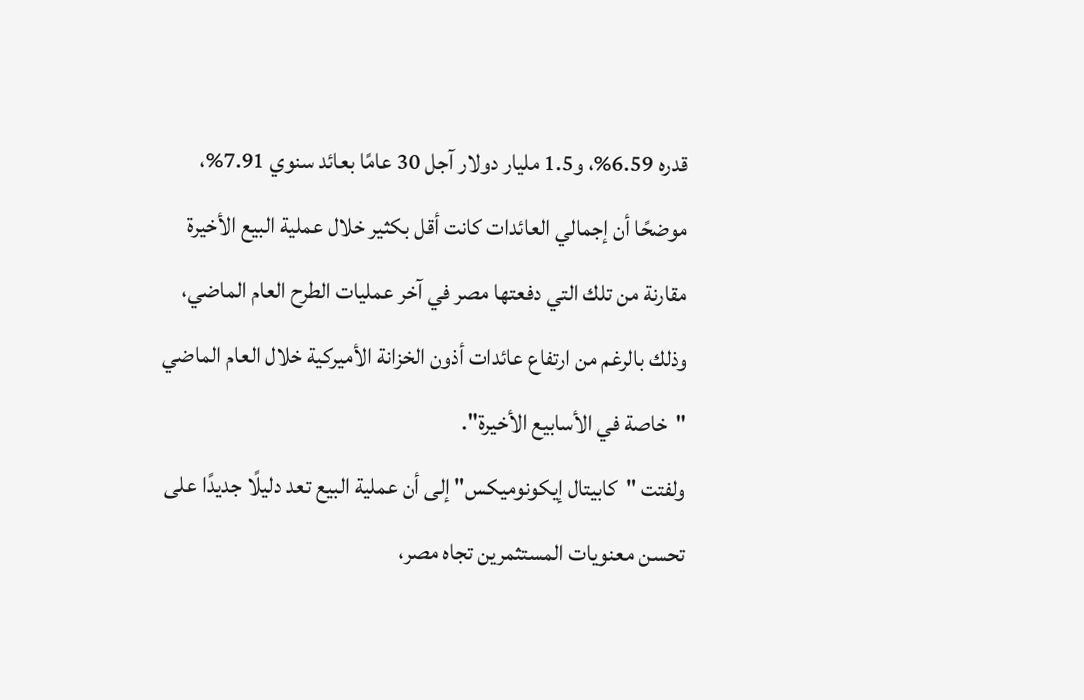قدره 6.59%، و1.5 مليار دولار آجل 30 عامًا بعائد سنوي 7.91%، موضحًا أن إجمالي العائدات كانت أقل بكثير خلال عملية البيع الأخيرة مقارنة من تلك التي دفعتها مصر في آخر عمليات الطرح العام الماضي، وذلك بالرغم من ارتفاع عائدات أذون الخزانة الأميركية خلال العام الماضي "خاصة في الأسابيع الأخيرة".
ولفتت "كابيتال إيكونوميكس" إلى أن عملية البيع تعد دليلًا جديدًا على تحسن معنويات المستثمرين تجاه مصر،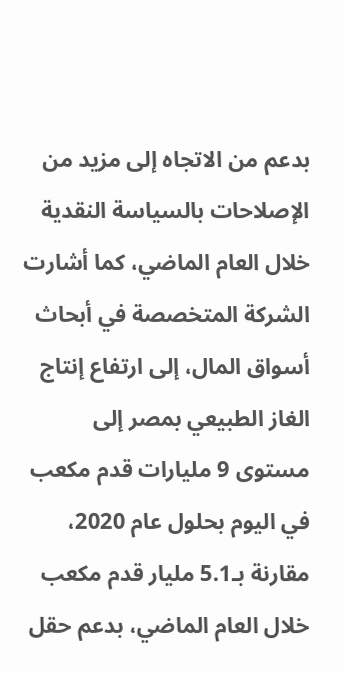بدعم من الاتجاه إلى مزيد من الإصلاحات بالسياسة النقدية خلال العام الماضي، كما أشارت الشركة المتخصصة في أبحاث أسواق المال، إلى ارتفاع إنتاج الغاز الطبيعي بمصر إلى مستوى 9 مليارات قدم مكعب في اليوم بحلول عام 2020، مقارنة بـ5.1 مليار قدم مكعب خلال العام الماضي، بدعم حقل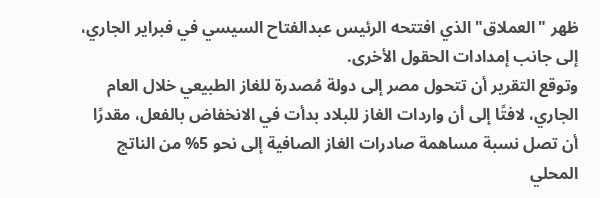ظهر "العملاق" الذي افتتحه الرئيس عبدالفتاح السيسي في فبراير الجاري، إلى جانب إمدادات الحقول الأخرى.
وتوقع التقرير أن تتحول مصر إلى دولة مُصدرة للغاز الطبيعي خلال العام الجاري، لافتًا إلى أن واردات الغاز للبلاد بدأت في الانخفاض بالفعل، مقدرًا أن تصل نسبة مساهمة صادرات الغاز الصافية إلى نحو 5% من الناتج المحلي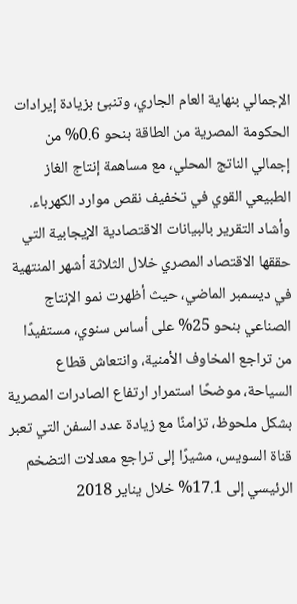الإجمالي بنهاية العام الجاري، وتنبئ بزيادة إيرادات الحكومة المصرية من الطاقة بنحو 0.6% من إجمالي الناتج المحلي، مع مساهمة إنتاج الغاز الطبيعي القوي في تخفيف نقص موارد الكهرباء.
وأشاد التقرير بالبيانات الاقتصادية الإيجابية التي حققها الاقتصاد المصري خلال الثلاثة أشهر المنتهية في ديسمبر الماضي، حيث أظهرت نمو الإنتاج الصناعي بنحو 25% على أساس سنوي، مستفيدًا من تراجع المخاوف الأمنية، وانتعاش قطاع السياحة، موضحًا استمرار ارتفاع الصادرات المصرية بشكل ملحوظ، تزامنًا مع زيادة عدد السفن التي تعبر قناة السويس، مشيرًا إلى تراجع معدلات التضخم الرئيسي إلى 17.1% خلال يناير 2018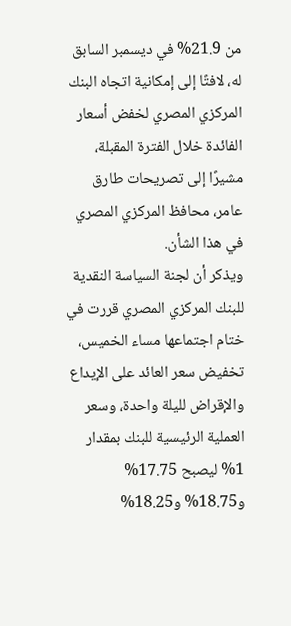من 21.9% في ديسمبر السابق له، لافتًا إلى إمكانية اتجاه البنك المركزي المصري لخفض أسعار الفائدة خلال الفترة المقبلة، مشيرًا إلى تصريحات طارق عامر، محافظ المركزي المصري في هذا الشأن.
ويذكر أن لجنة السياسة النقدية للبنك المركزي المصري قررت في ختام اجتماعها مساء الخميس، تخفيض سعر العائد على الإيداع والإقراض لليلة واحدة، وسعر العملية الرئيسية للبنك بمقدار 1% ليصبح 17.75% و18.75% و18.25%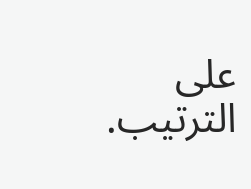على الترتيب.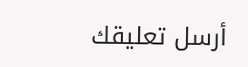أرسل تعليقك